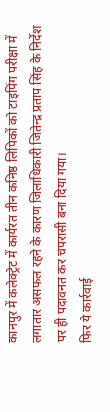कानपुर में कलेक्ट्रेट में कार्यरत तीन कनिष्ठ लिपिकों को टाइपिंग परीक्षा में लगातार असफल रहने के कारण जिलाधिकारी जितेन्द्र प्रताप सिंह के निर्देश पर ही पदावनत कर चपरासी बना दिया गया।
फिर ये कार्रवाई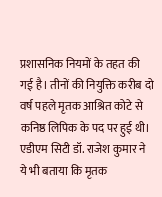प्रशासनिक नियमों के तहत की गई है। तीनों की नियुक्ति करीब दो वर्ष पहले मृतक आश्रित कोटे से कनिष्ठ लिपिक के पद पर हुई थी।
एडीएम सिटी डॉ. राजेश कुमार ने ये भी बताया कि मृतक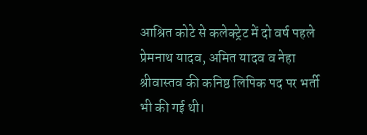आश्रित कोटे से कलेक्ट्रेट में दो वर्ष पहले प्रेमनाथ यादव, अमित यादव व नेहा श्रीवास्तव की कनिष्ठ लिपिक पद पर भर्ती भी की गई थी।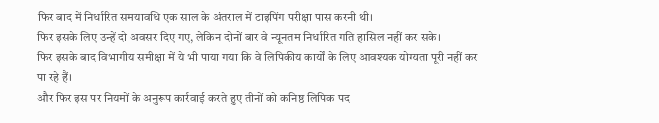फिर बाद में निर्धारित समयावधि एक साल के अंतराल में टाइपिंग परीक्षा पास करनी थी।
फिर इसके लिए उन्हें दो अवसर दिए गए, लेकिन दोनों बार वे न्यूनतम निर्धारित गति हासिल नहीं कर सके।
फिर इसके बाद विभागीय समीक्षा में ये भी पाया गया कि वे लिपिकीय कार्यों के लिए आवश्यक योग्यता पूरी नहीं कर पा रहे हैं।
और फिर इस पर नियमों के अनुरूप कार्रवाई करते हुए तीनों को कनिष्ठ लिपिक पद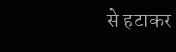से हटाकर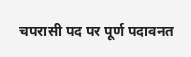चपरासी पद पर पूर्ण पदावनत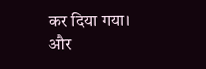कर दिया गया।
और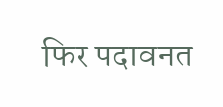फिर पदावनत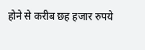होने से करीब छह हजार रुपये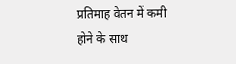प्रतिमाह वेतन में कमी होने के साथ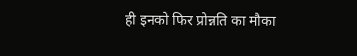ही इनको फिर प्रोन्नति का मौका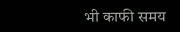भी काफी समय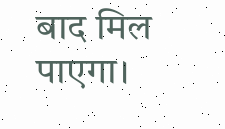बाद मिल पाएगा।